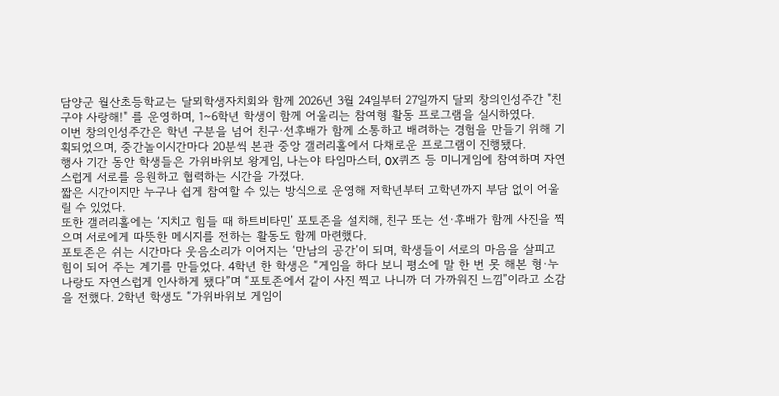담양군 월산초등학교는 달뫼학생자치회와 함께 2026년 3월 24일부터 27일까지 달뫼 창의인성주간 "친구야 사랑해!" 를 운영하며, 1~6학년 학생이 함께 어울리는 참여형 활동 프로그램을 실시하였다.
이번 창의인성주간은 학년 구분을 넘어 친구·선후배가 함께 소통하고 배려하는 경험을 만들기 위해 기획되었으며, 중간놀이시간마다 20분씩 본관 중앙 갤러리홀에서 다채로운 프로그램이 진행됐다.
행사 기간 동안 학생들은 가위바위보 왕게임, 나는야 타임마스터, OX퀴즈 등 미니게임에 참여하며 자연스럽게 서로를 응원하고 협력하는 시간을 가졌다.
짧은 시간이지만 누구나 쉽게 참여할 수 있는 방식으로 운영해 저학년부터 고학년까지 부담 없이 어울릴 수 있었다.
또한 갤러리홀에는 ‘지치고 힘들 때 하트비타민’ 포토존을 설치해, 친구 또는 선·후배가 함께 사진을 찍으며 서로에게 따뜻한 메시지를 전하는 활동도 함께 마련했다.
포토존은 쉬는 시간마다 웃음소리가 이어지는 ‘만남의 공간’이 되며, 학생들이 서로의 마음을 살피고 힘이 되어 주는 계기를 만들었다. 4학년 한 학생은 “게임을 하다 보니 평소에 말 한 번 못 해본 형·누나랑도 자연스럽게 인사하게 됐다”며 “포토존에서 같이 사진 찍고 나니까 더 가까워진 느낌”이라고 소감을 전했다. 2학년 학생도 “가위바위보 게임이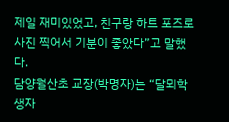제일 재미있었고, 친구랑 하트 포즈로 사진 찍어서 기분이 좋았다”고 말했다.
담양월산초 교장(박명자)는 “달뫼학생자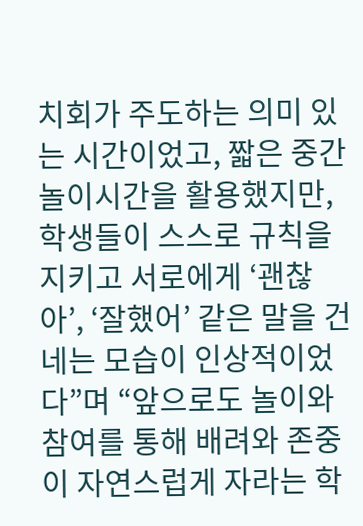치회가 주도하는 의미 있는 시간이었고, 짧은 중간놀이시간을 활용했지만, 학생들이 스스로 규칙을 지키고 서로에게 ‘괜찮아’, ‘잘했어’ 같은 말을 건네는 모습이 인상적이었다”며 “앞으로도 놀이와 참여를 통해 배려와 존중이 자연스럽게 자라는 학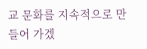교 문화를 지속적으로 만들어 가겠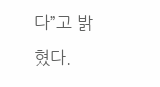다”고 밝혔다.